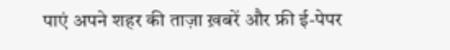पाएं अपने शहर की ताज़ा ख़बरें और फ्री ई-पेपर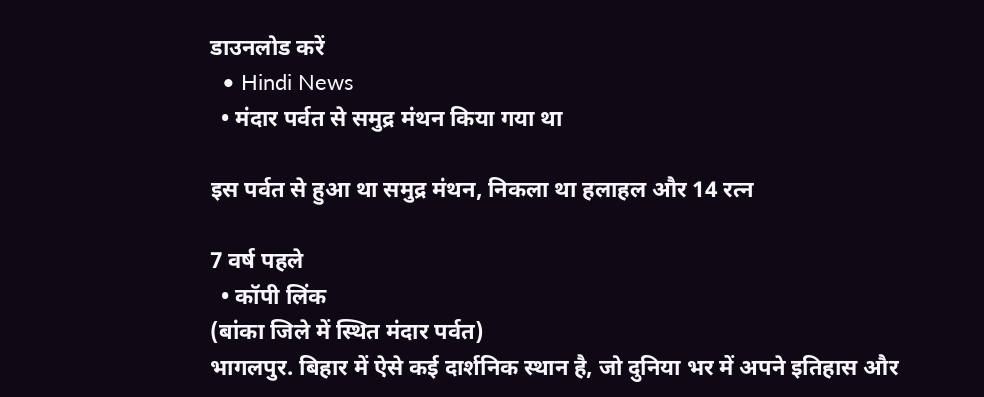डाउनलोड करें
  • Hindi News
  • मंदार पर्वत से समुद्र मंथन किया गया था

इस पर्वत से हुआ था समुद्र मंथन, निकला था हलाहल और 14 रत्न

7 वर्ष पहले
  • कॉपी लिंक
(बांका जिले में स्थित मंदार पर्वत)
भागलपुर. बिहार में ऐसे कई दार्शनिक स्थान है, जो दुनिया भर में अपने इतिहास और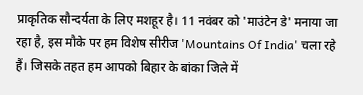प्राकृतिक सौन्दर्यता के लिए मशहूर है। 11 नवंबर को 'माउंटेन डे' मनाया जा रहा है, इस मौके पर हम विशेष सीरीज 'Mountains Of India' चला रहे हैं। जिसके तहत हम आपको बिहार के बांका जिले में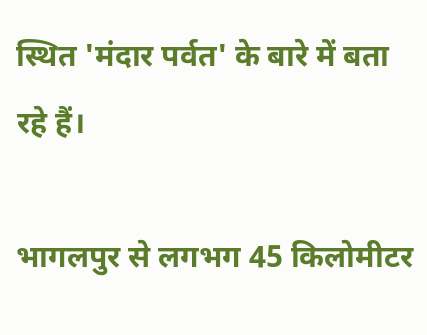स्थित 'मंदार पर्वत' के बारे में बता रहे हैं।

भागलपुर से लगभग 45 किलोमीटर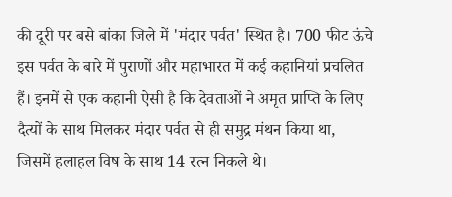की दूरी पर बसे बांका जिले में 'मंदार पर्वत' स्थित है। 700 फीट ऊंचे इस पर्वत के बारे में पुराणों और महाभारत में कई कहानियां प्रचलित हैं। इनमें से एक कहानी ऐसी है कि देवताओं ने अमृत प्राप्ति के लिए दैत्यों के साथ मिलकर मंदार पर्वत से ही समुद्र मंथन किया था, जिसमें हलाहल विष के साथ 14 रत्न निकले थे।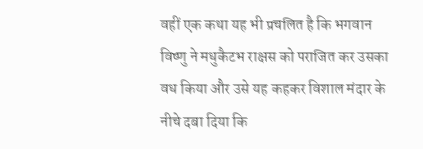वहीं एक कथा यह भी प्रचलित है कि भगवान विष्णु ने मधुकैटभ राक्षस को पराजित कर उसका वध किया और उसे यह कहकर विशाल मंदार के नीचे दबा दिया कि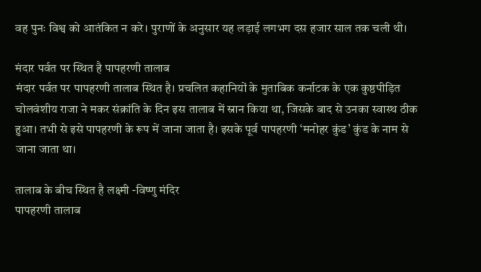वह पुनः विश्व को आतंकित न करे। पुराणों के अनुसार यह लड़ाई लगभग दस हजार साल तक चली थी।

मंदार पर्वत पर स्थित है पापहरणी तालाब
मंदार पर्वत पर पापहरणी तालाब स्थित है। प्रचलित कहानियों के मुताबिक कर्नाटक के एक कुष्ठपीड़ित चोलवंशीय राजा ने मकर संक्रांति के दिन इस तालाब में स्नान किया था, जिसके बाद से उनका स्वास्थ ठीक हुआ। तभी से इसे पापहरणी के रूप में जाना जाता है। इसके पूर्व पापहरणी ‘मनोहर कुंड’ कुंड के नाम से जाना जाता था।

तालाब के बीच स्थित है लक्ष्मी -विष्णु मंदिर
पापहरणी तालाब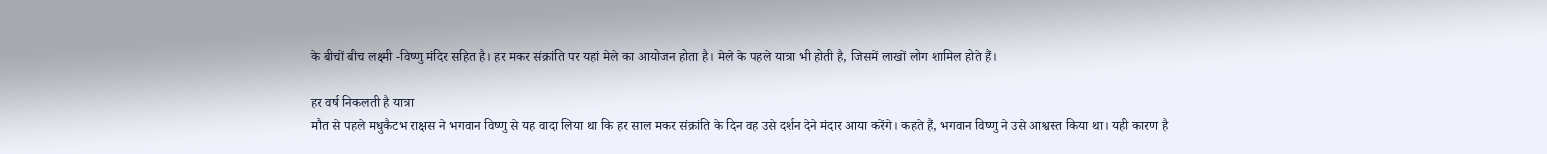के बीचों बीच लक्ष्मी -विष्णु मंदिर सहित है। हर मकर संक्रांति पर यहां मेले का आयोजन होता है। मेले के पहले यात्रा भी होती है, जिसमें लाखों लोग शामिल होते हैं।

हर वर्ष निकलती है यात्रा
मौत से पहले मधुकैटभ राक्षस ने भगवान विष्णु से यह वादा लिया था कि हर साल मकर संक्रांति के दिन वह उसे दर्शन देने मंदार आया करेंगे। कहते हैं, भगवान विष्णु ने उसे आश्वस्त किया था। यही कारण है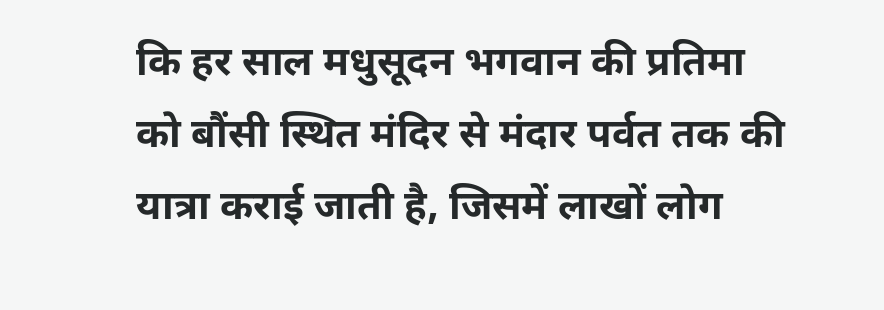कि हर साल मधुसूदन भगवान की प्रतिमा को बौंसी स्थित मंदिर से मंदार पर्वत तक की यात्रा कराई जाती है, जिसमें लाखों लोग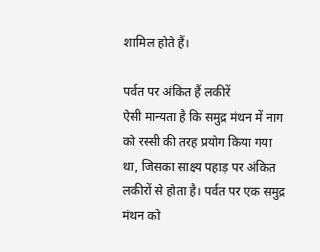शामिल होते हैं।

पर्वत पर अंकित हैं लकीरें
ऐसी मान्यता है कि समुद्र मंथन में नाग को रस्सी की तरह प्रयोग किया गया था, जिसका साक्ष्य पहाड़ पर अंकित लकीरों से होता है। पर्वत पर एक समुद्र मंथन को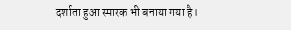दर्शाता हुआ स्मारक भी बनाया गया है।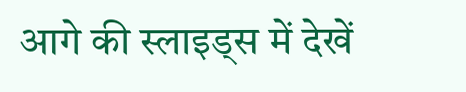आगे की स्लाइड्स में देखें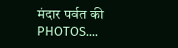मंदार पर्वत की PHOTOS....